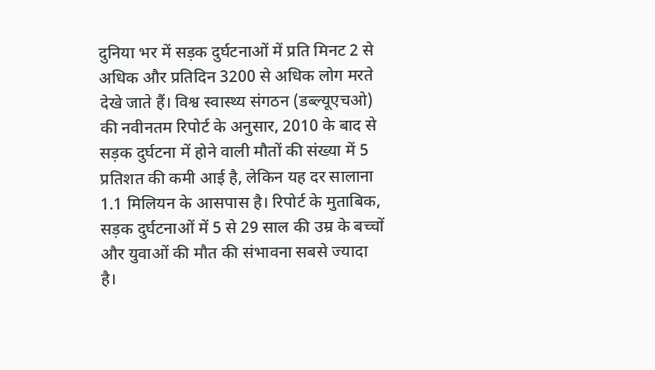दुनिया भर में सड़क दुर्घटनाओं में प्रति मिनट 2 से अधिक और प्रतिदिन 3200 से अधिक लोग मरते देखे जाते हैं। विश्व स्वास्थ्य संगठन (डब्ल्यूएचओ) की नवीनतम रिपोर्ट के अनुसार, 2010 के बाद से सड़क दुर्घटना में होने वाली मौतों की संख्या में 5 प्रतिशत की कमी आई है, लेकिन यह दर सालाना 1.1 मिलियन के आसपास है। रिपोर्ट के मुताबिक, सड़क दुर्घटनाओं में 5 से 29 साल की उम्र के बच्चों और युवाओं की मौत की संभावना सबसे ज्यादा है।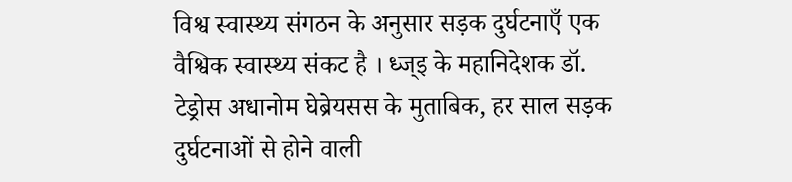विश्व स्वास्थ्य संगठन के अनुसार सड़क दुर्घटनाएँ एक वैश्विक स्वास्थ्य संकट है । ध्ज्इ के महानिदेशक डॉ. टेड्रोस अधानोम घेब्रेयसस के मुताबिक, हर साल सड़क दुर्घटनाओं से होने वाली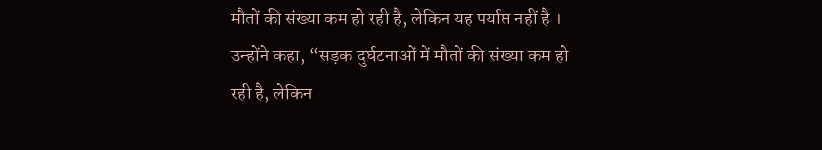मौतों की संख्या कम हो रही है, लेकिन यह पर्याप्त नहीं है । उन्होंने कहा, “सड़क दुर्घटनाओं में मौतों की संख्या कम हो रही है, लेकिन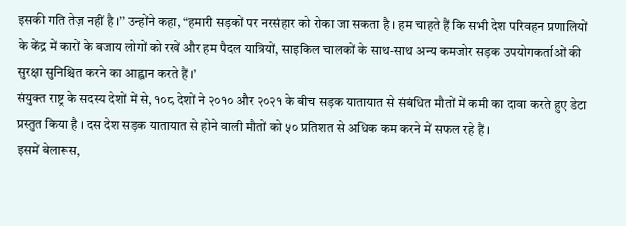इसकी गति तेज़ नहीं है ।’’ उन्होंने कहा, “हमारी सड़कों पर नरसंहार को रोका जा सकता है । हम चाहते हैं कि सभी देश परिवहन प्रणालियों के केंद्र में कारों के बजाय लोगों को रखें और हम पैदल यात्रियों, साइकिल चालकों के साथ-साथ अन्य कमजोर सड़क उपयोगकर्ताओं की सुरक्षा सुनिश्चित करने का आह्वान करते हैं ।’
संयुक्त राष्ट्र के सदस्य देशों में से, १०८ देशों ने २०१० और २०२१ के बीच सड़क यातायात से संबंधित मौतों में कमी का दावा करते हुए डेटा प्रस्तुत किया है । दस देश सड़क यातायात से होने वाली मौतों को ५० प्रतिशत से अधिक कम करने में सफल रहे हैं ।
इसमें बेलारूस,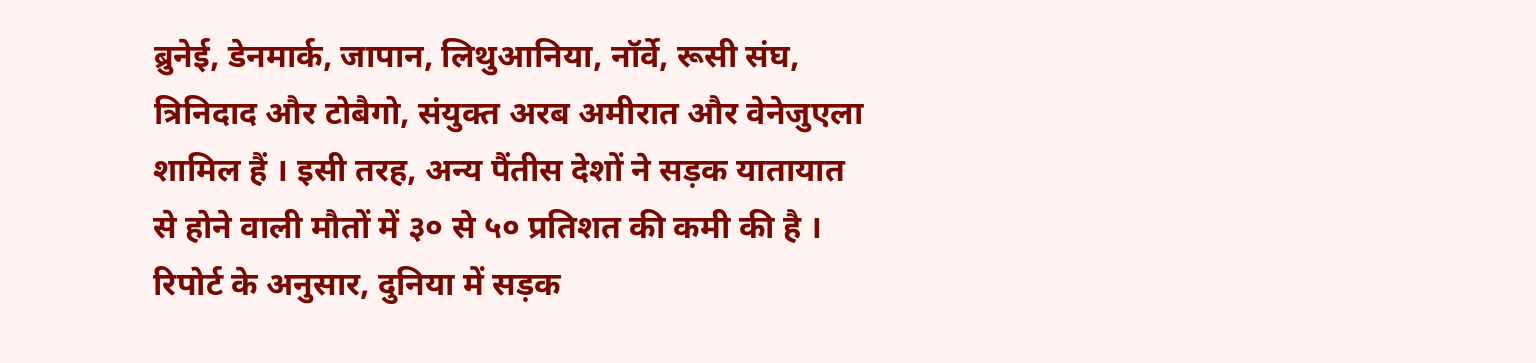ब्रुनेई, डेनमार्क, जापान, लिथुआनिया, नॉर्वे, रूसी संघ, त्रिनिदाद और टोबैगो, संयुक्त अरब अमीरात और वेनेजुएला शामिल हैं । इसी तरह, अन्य पैंतीस देशों ने सड़क यातायात से होने वाली मौतों में ३० से ५० प्रतिशत की कमी की है ।
रिपोर्ट के अनुसार, दुनिया में सड़क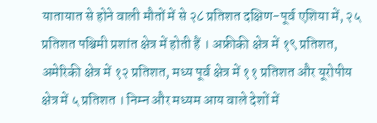यातायात से होने वाली मौतों में से २८ प्रतिशत दक्षिण-पूर्व एशिया में, २५ प्रतिशत पश्चिमी प्रशांत क्षेत्र में होती हैं । अफ्रीकी क्षेत्र में १९ प्रतिशत, अमेरिकी क्षेत्र में १२ प्रतिशत, मध्य पूर्व क्षेत्र में ११ प्रतिशत और यूरोपीय क्षेत्र में ५ प्रतिशत । निम्न और मध्यम आय वाले देशों में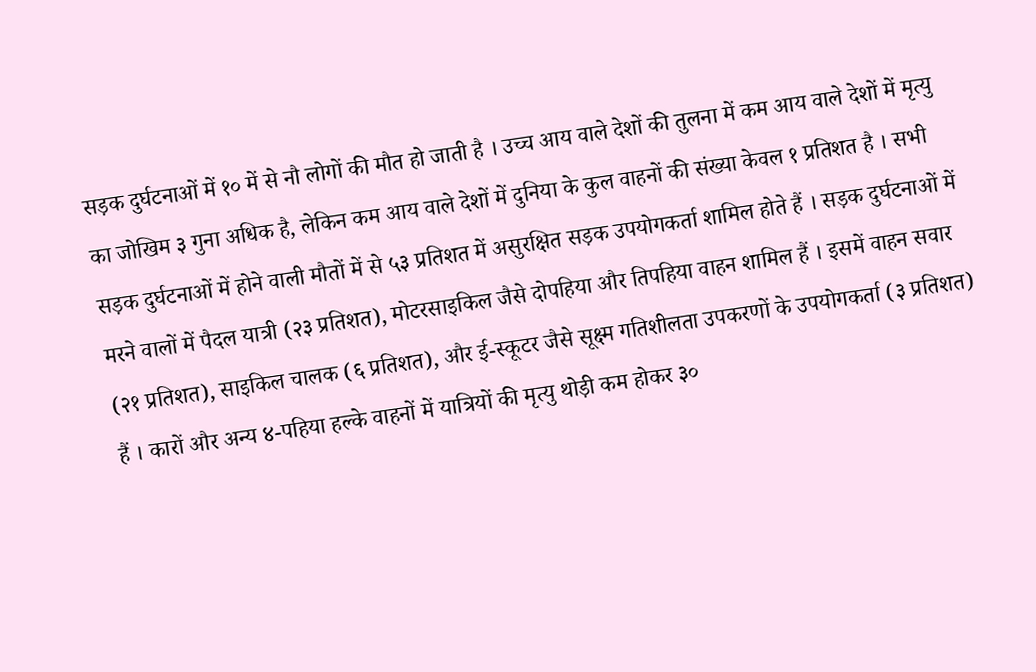सड़क दुर्घटनाओं में १० में से नौ लोगों की मौत हो जाती है । उच्च आय वाले देशों की तुलना में कम आय वाले देशों में मृत्यु का जोखिम ३ गुना अधिक है, लेकिन कम आय वाले देशों में दुनिया के कुल वाहनों की संख्या केवल १ प्रतिशत है । सभी सड़क दुर्घटनाओं में होने वाली मौतों में से ५३ प्रतिशत में असुरक्षित सड़क उपयोगकर्ता शामिल होते हैं । सड़क दुर्घटनाओं में मरने वालों में पैदल यात्री (२३ प्रतिशत), मोटरसाइकिल जैसे दोपहिया और तिपहिया वाहन शामिल हैं । इसमें वाहन सवार (२१ प्रतिशत), साइकिल चालक (६ प्रतिशत), और ई-स्कूटर जैसे सूक्ष्म गतिशीलता उपकरणों के उपयोगकर्ता (३ प्रतिशत) हैं । कारों और अन्य ४-पहिया हल्के वाहनों में यात्रियों की मृत्यु थोड़ी कम होकर ३०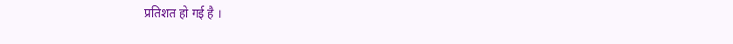प्रतिशत हो गई है ।